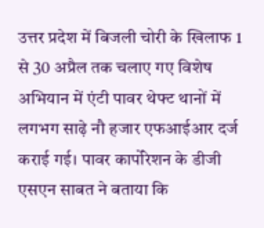उत्तर प्रदेश में बिजली चोरी के खिलाफ 1 से 30 अप्रैल तक चलाए गए विशेष अभियान में एंटी पावर थेफ्ट थानों में लगभग साढ़े नौ हजार एफआईआर दर्ज कराई गई। पावर कार्पोरेशन के डीजी एसएन साबत ने बताया कि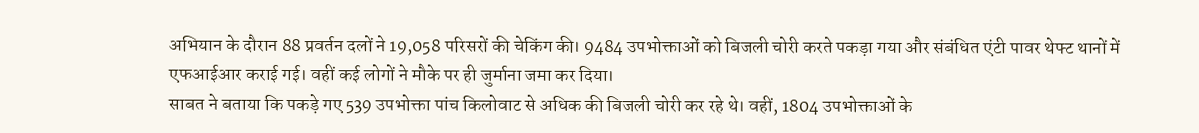अभियान के दौरान 88 प्रवर्तन दलों ने 19,058 परिसरों की चेकिंग की। 9484 उपभोक्ताओं को बिजली चोरी करते पकड़ा गया और संबंधित एंटी पावर थेफ्ट थानों में एफआईआर कराई गई। वहीं कई लोगों ने मौके पर ही जुर्माना जमा कर दिया।
साबत ने बताया कि पकड़े गए 539 उपभोक्ता पांच किलोवाट से अधिक की बिजली चोरी कर रहे थे। वहीं, 1804 उपभोक्ताओं के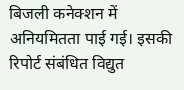बिजली कनेक्शन में अनियमितता पाई गई। इसकी रिपोर्ट संबंधित विद्युत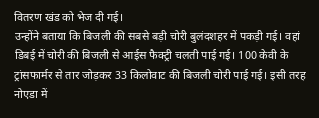वितरण खंड को भेज दी गई।
उन्होंने बताया कि बिजली की सबसे बड़ी चोरी बुलंदशहर में पकड़ी गई। वहां डिबई में चोरी की बिजली से आईस फैक्ट्री चलती पाई गई। 100 केवी के ट्रांसफार्मर से तार जोड़कर 33 किलोवाट की बिजली चोरी पाई गई। इसी तरह नोएडा में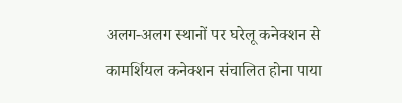अलग-अलग स्थानों पर घरेलू कनेक्शन से कामर्शियल कनेक्शन संचालित होना पाया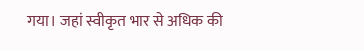गया। जहां स्वीकृत भार से अधिक की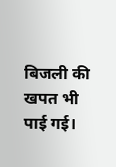बिजली की खपत भी पाई गई।